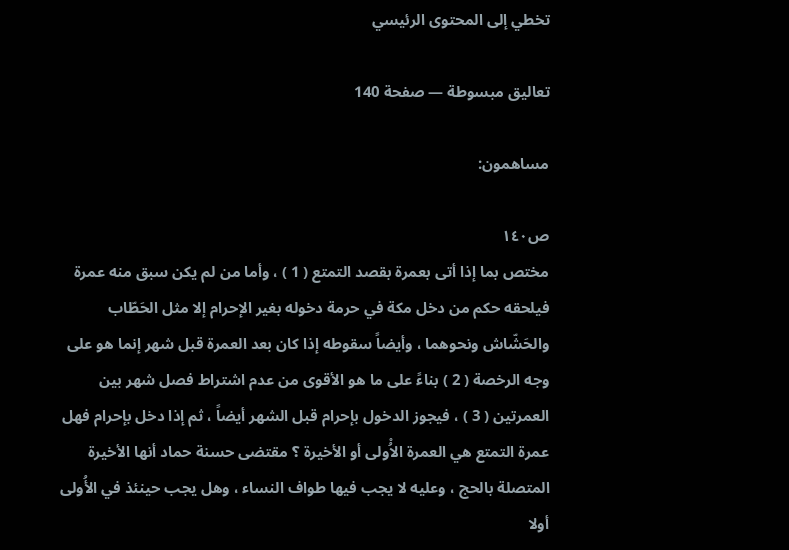تخطي إلى المحتوى الرئيسي

تعاليق مبسوطة — صفحة 140

مساهمون:

ص١٤٠
مختص بما إذا أتى بعمرة بقصد التمتع ( 1 ) ، وأما من لم يكن سبق منه عمرة فيلحقه حكم من دخل مكة في حرمة دخوله بغير الإحرام إلا مثل الحَطّاب والحَشّاش ونحوهما ، وأيضاً سقوطه إذا كان بعد العمرة قبل شهر إنما هو على وجه الرخصة ( 2 ) بناءً على ما هو الأقوى من عدم اشتراط فصل شهر بين العمرتين ( 3 ) ، فيجوز الدخول بإحرام قبل الشهر أيضاً ، ثم إذا دخل بإحرام فهل عمرة التمتع هي العمرة الاُْولى أو الأخيرة ؟ مقتضى حسنة حماد أنها الأخيرة المتصلة بالحج ، وعليه لا يجب فيها طواف النساء ، وهل يجب حينئذ في الأُولى أولا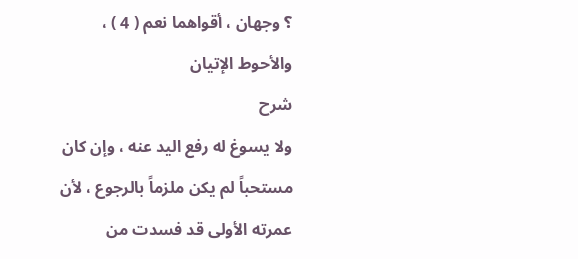؟ وجهان ، أقواهما نعم ( 4 ) ، والأحوط الإتيان
شرح
ولا يسوغ له رفع اليد عنه ، وإن كان مستحباً لم يكن ملزماً بالرجوع ، لأن عمرته الأولى قد فسدت من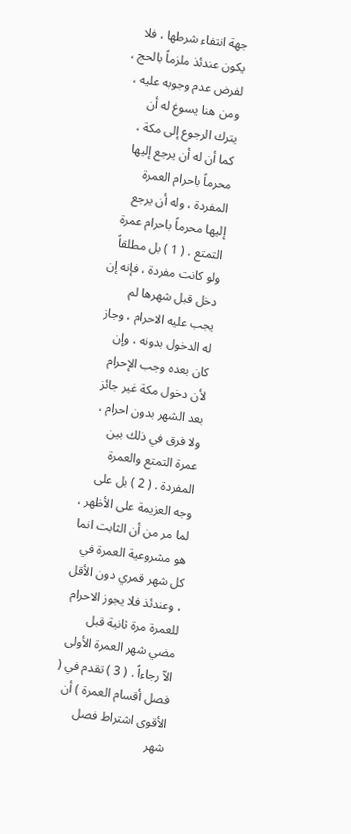جهة انتفاء شرطها ، فلا يكون عندئذ ملزماً بالحج ، لفرض عدم وجوبه عليه ، ومن هنا يسوغ له أن يترك الرجوع إلى مكة ، كما أن له أن يرجع إليها محرماً باحرام العمرة المفردة ، وله أن يرجع إليها محرماً باحرام عمرة التمتع . ( 1 ) بل مطلقاً ولو كانت مفردة ، فإنه إن دخل قبل شهرها لم يجب عليه الاحرام ، وجاز له الدخول بدونه ، وإن كان بعده وجب الإحرام لأن دخول مكة غير جائز بعد الشهر بدون احرام ، ولا فرق في ذلك بين عمرة التمتع والعمرة المفردة . ( 2 ) بل على وجه العزيمة على الأظهر ، لما مر من أن الثابت انما هو مشروعية العمرة في كل شهر قمري دون الأقل ، وعندئذ فلا يجوز الاحرام للعمرة مرة ثانية قبل مضي شهر العمرة الأولى الاّ رجاءاً . ( 3 ) تقدم في ( فصل أقسام العمرة ) أن الأقوى اشتراط فصل شهر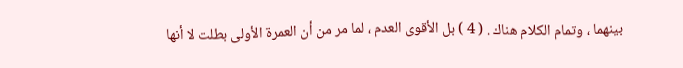بينهما ، وتمام الكلام هناك . ( 4 ) بل الأقوى العدم ، لما مر من أن العمرة الأولى بطلت لا أنها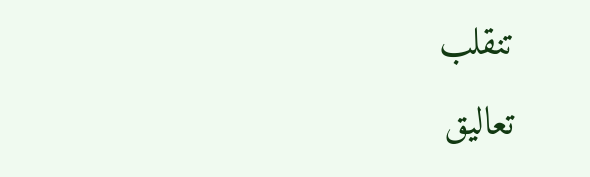تنقلب
تعاليق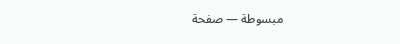مبسوطة — صفحة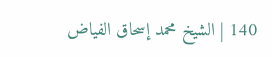140 | الشيخ محمد إسحاق الفياض